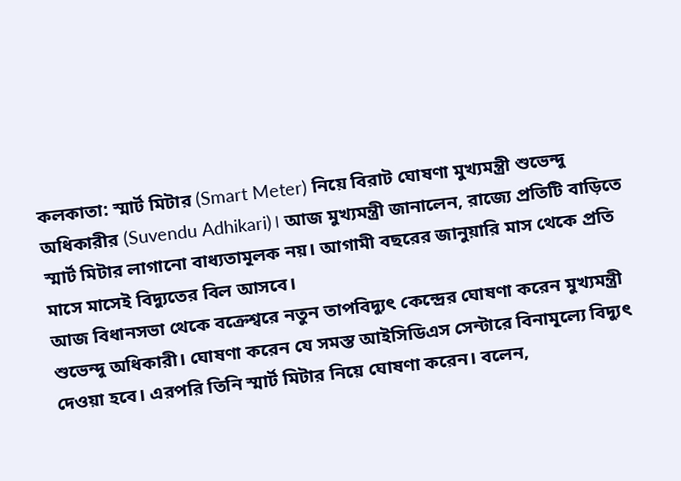কলকাতা: স্মার্ট মিটার (Smart Meter) নিয়ে বিরাট ঘোষণা মুখ্যমন্ত্রী শুভেন্দু অধিকারীর (Suvendu Adhikari)। আজ মুখ্যমন্ত্রী জানালেন, রাজ্যে প্রতিটি বাড়িতে স্মার্ট মিটার লাগানো বাধ্যতামূলক নয়। আগামী বছরের জানুয়ারি মাস থেকে প্রতি মাসে মাসেই বিদ্যুতের বিল আসবে।
আজ বিধানসভা থেকে বক্রেশ্বরে নতুন তাপবিদ্যুৎ কেন্দ্রের ঘোষণা করেন মুখ্যমন্ত্রী শুভেন্দু অধিকারী। ঘোষণা করেন যে সমস্ত আইসিডিএস সেন্টারে বিনামূল্যে বিদ্যুৎ দেওয়া হবে। এরপরি তিনি স্মার্ট মিটার নিয়ে ঘোষণা করেন। বলেন,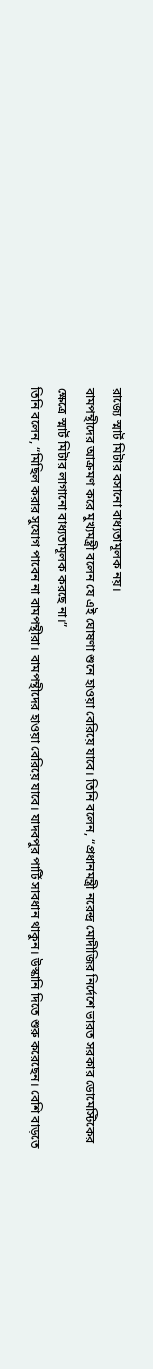রাজ্যে স্মার্ট মিটার বসানো বাধ্যতামূলক নয়।
বামপন্থীদের আক্রমণ করে মুখ্যমন্ত্রী বলেন যে এই ঘোষণা শুনে হাওয়া বেরিয়ে যাবে। তিনি বলেন, “প্রধানমন্ত্রী নরেন্দ্র মোদীজির নির্দেশে ভারত সরকার ডোমেস্টিকের ক্ষেত্রে স্মার্ট মিটার লাগানো বাধ্যতামূলক করছে না।”
তিনি বলেন, “মিছিল করার সুযোগ পাবেন না বামপন্থীরা। বামপন্থীদের হাওয়া বেরিয়ে যাবে। যাদবপুর পার্টি সাবধান থাকুন। উস্কানি দিতে শুরু করেছেন। বেশি বাড়তে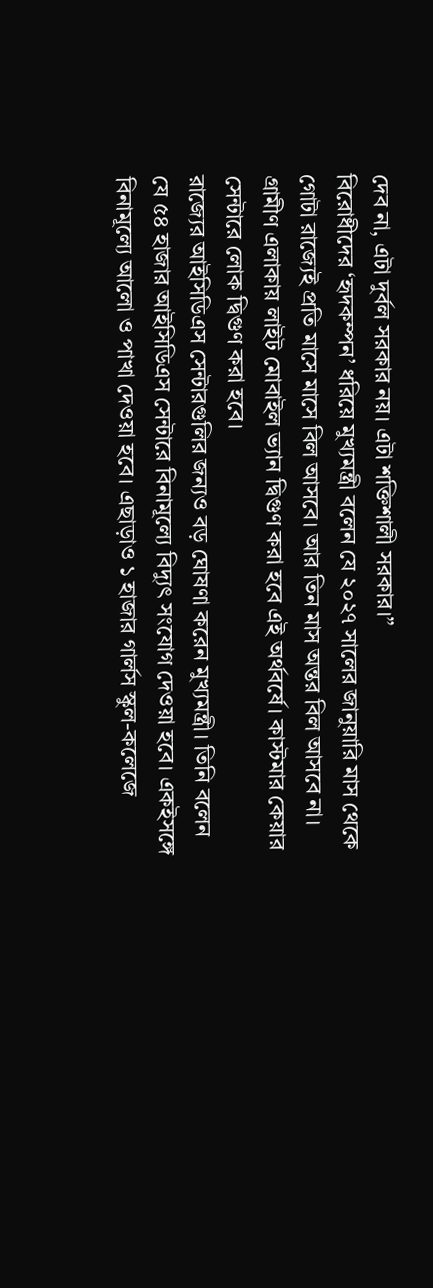দেব না, এটা দুর্বল সরকার নয়। এটা শক্তিশালী সরকার।”
বিরোধীদের ‘হৃদকম্পন’ ধরিয়ে মুখ্যমন্ত্রী বলেন যে ২০২৭ সালের জানুয়ারি মাস থেকে গোটা রাজ্যেই প্রতি মাসে মাসে বিল আসবে। আর তিন মাস অন্তর বিল আসবে না। গ্রামীণ এলাকায় লাইট মোবাইল ভ্যান দ্বিগুণ করা হবে এই অর্থবর্ষে। কাস্টমার কেয়ার সেন্টারে লোক দ্বিগুণ করা হবে।
রাজ্যের আইসিডিএস সেন্টারগুলির জন্যও বড় ঘোষণা করেন মুখ্যমন্ত্রী। তিনি বলেন যে ৫৪ হাজার আইসিডিএস সেন্টারে বিনামূল্যে বিদ্যুৎ সংযোগ দেওয়া হবে। একইসঙ্গে বিনামূল্যে আলো ও পাখা দেওয়া হবে। এছাড়াও ১ হাজার গার্লস স্কুল-কলেজে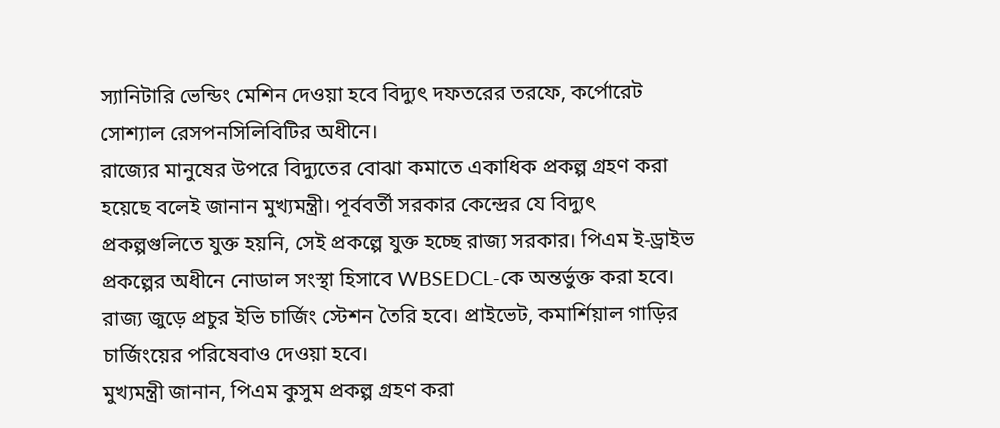স্যানিটারি ভেন্ডিং মেশিন দেওয়া হবে বিদ্যুৎ দফতরের তরফে, কর্পোরেট সোশ্যাল রেসপনসিলিবিটির অধীনে।
রাজ্যের মানুষের উপরে বিদ্যুতের বোঝা কমাতে একাধিক প্রকল্প গ্রহণ করা হয়েছে বলেই জানান মুখ্যমন্ত্রী। পূর্ববর্তী সরকার কেন্দ্রের যে বিদ্যুৎ প্রকল্পগুলিতে যুক্ত হয়নি, সেই প্রকল্পে যুক্ত হচ্ছে রাজ্য সরকার। পিএম ই-ড্রাইভ প্রকল্পের অধীনে নোডাল সংস্থা হিসাবে WBSEDCL-কে অন্তর্ভুক্ত করা হবে। রাজ্য জুড়ে প্রচুর ইভি চার্জিং স্টেশন তৈরি হবে। প্রাইভেট, কমার্শিয়াল গাড়ির চার্জিংয়ের পরিষেবাও দেওয়া হবে।
মুখ্যমন্ত্রী জানান, পিএম কুসুম প্রকল্প গ্রহণ করা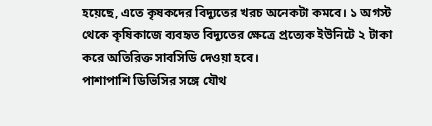হয়েছে, এতে কৃষকদের বিদ্যুতের খরচ অনেকটা কমবে। ১ অগস্ট থেকে কৃষিকাজে ব্যবহৃত বিদ্যুতের ক্ষেত্রে প্রত্যেক ইউনিটে ২ টাকা করে অতিরিক্ত সাবসিডি দেওয়া হবে।
পাশাপাশি ডিভিসির সঙ্গে যৌথ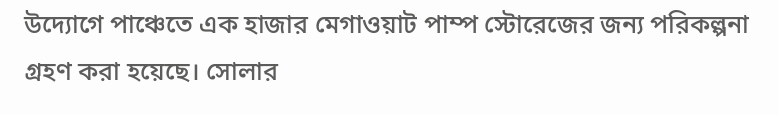উদ্যোগে পাঞ্চেতে এক হাজার মেগাওয়াট পাম্প স্টোরেজের জন্য পরিকল্পনা গ্রহণ করা হয়েছে। সোলার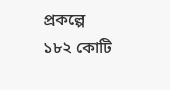প্রকল্পে ১৮২ কোটি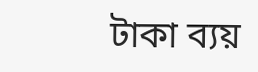টাকা ব্যয়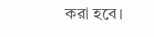করা হবে।